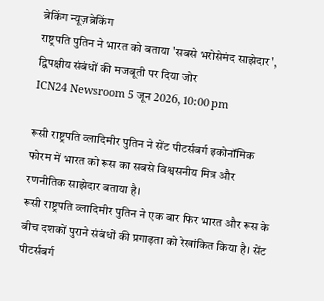ब्रेकिंग न्यूज़ब्रेकिंग
राष्ट्रपति पुतिन ने भारत को बताया 'सबसे भरोसेमंद साझेदार', द्विपक्षीय संबंधों की मजबूती पर दिया जोर
ICN24 Newsroom 5 जून 2026, 10:00 pm

रूसी राष्ट्रपति व्लादिमीर पुतिन ने सेंट पीटर्सबर्ग इकोनॉमिक फोरम में भारत को रूस का सबसे विश्वसनीय मित्र और रणनीतिक साझेदार बताया है।
रूसी राष्ट्रपति व्लादिमीर पुतिन ने एक बार फिर भारत और रूस के बीच दशकों पुराने संबंधों की प्रगाढ़ता को रेखांकित किया है। सेंट पीटर्सबर्ग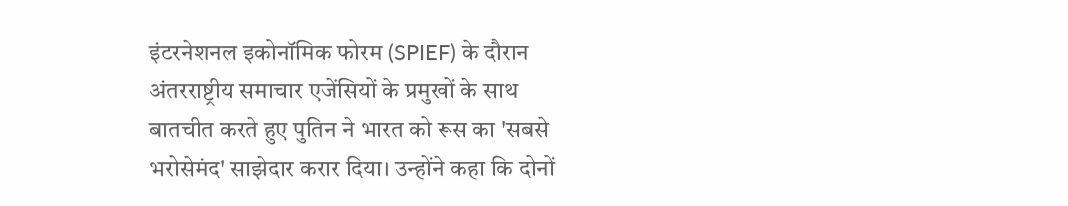इंटरनेशनल इकोनॉमिक फोरम (SPIEF) के दौरान अंतरराष्ट्रीय समाचार एजेंसियों के प्रमुखों के साथ बातचीत करते हुए पुतिन ने भारत को रूस का 'सबसे भरोसेमंद' साझेदार करार दिया। उन्होंने कहा कि दोनों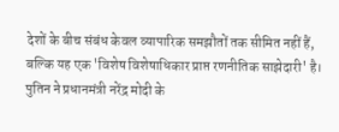देशों के बीच संबंध केवल व्यापारिक समझौतों तक सीमित नहीं हैं, बल्कि यह एक 'विशेष विशेषाधिकार प्राप्त रणनीतिक साझेदारी' है।
पुतिन ने प्रधानमंत्री नरेंद्र मोदी के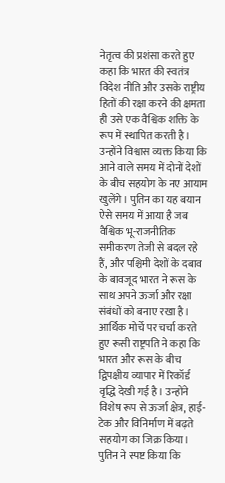नेतृत्व की प्रशंसा करते हुए कहा कि भारत की स्वतंत्र विदेश नीति और उसके राष्ट्रीय हितों की रक्षा करने की क्षमता ही उसे एक वैश्विक शक्ति के रूप में स्थापित करती है। उन्होंने विश्वास व्यक्त किया कि आने वाले समय में दोनों देशों के बीच सहयोग के नए आयाम खुलेंगे। पुतिन का यह बयान ऐसे समय में आया है जब वैश्विक भू-राजनीतिक समीकरण तेजी से बदल रहे हैं, और पश्चिमी देशों के दबाव के बावजूद भारत ने रूस के साथ अपने ऊर्जा और रक्षा संबंधों को बनाए रखा है।
आर्थिक मोर्चे पर चर्चा करते हुए रूसी राष्ट्रपति ने कहा कि भारत और रूस के बीच द्विपक्षीय व्यापार में रिकॉर्ड वृद्धि देखी गई है। उन्होंने विशेष रूप से ऊर्जा क्षेत्र, हाई-टेक और विनिर्माण में बढ़ते सहयोग का जिक्र किया। पुतिन ने स्पष्ट किया कि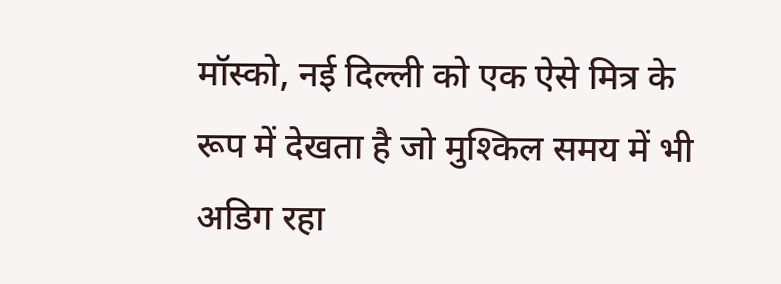मॉस्को, नई दिल्ली को एक ऐसे मित्र के रूप में देखता है जो मुश्किल समय में भी अडिग रहा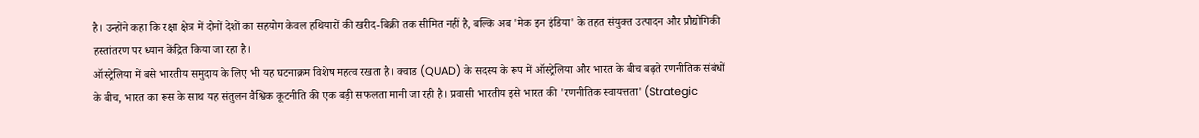है। उन्होंने कहा कि रक्षा क्षेत्र में दोनों देशों का सहयोग केवल हथियारों की खरीद-बिक्री तक सीमित नहीं है, बल्कि अब 'मेक इन इंडिया' के तहत संयुक्त उत्पादन और प्रौद्योगिकी हस्तांतरण पर ध्यान केंद्रित किया जा रहा है।
ऑस्ट्रेलिया में बसे भारतीय समुदाय के लिए भी यह घटनाक्रम विशेष महत्व रखता है। क्वाड (QUAD) के सदस्य के रूप में ऑस्ट्रेलिया और भारत के बीच बढ़ते रणनीतिक संबंधों के बीच, भारत का रूस के साथ यह संतुलन वैश्विक कूटनीति की एक बड़ी सफलता मानी जा रही है। प्रवासी भारतीय इसे भारत की 'रणनीतिक स्वायत्तता' (Strategic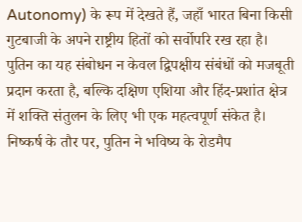Autonomy) के रूप में देखते हैं, जहाँ भारत बिना किसी गुटबाजी के अपने राष्ट्रीय हितों को सर्वोपरि रख रहा है। पुतिन का यह संबोधन न केवल द्विपक्षीय संबंधों को मजबूती प्रदान करता है, बल्कि दक्षिण एशिया और हिंद-प्रशांत क्षेत्र में शक्ति संतुलन के लिए भी एक महत्वपूर्ण संकेत है।
निष्कर्ष के तौर पर, पुतिन ने भविष्य के रोडमैप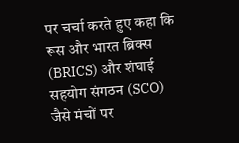पर चर्चा करते हुए कहा कि रूस और भारत ब्रिक्स (BRICS) और शंघाई सहयोग संगठन (SCO) जैसे मंचों पर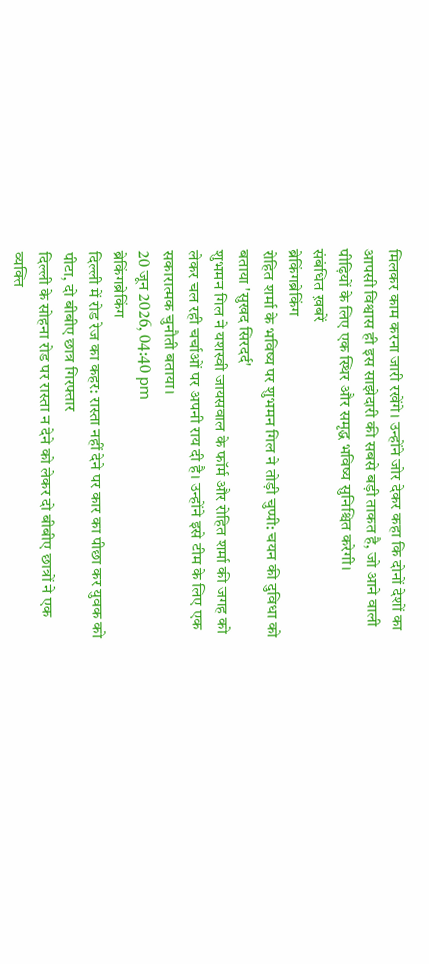मिलकर काम करना जारी रखेंगे। उन्होंने जोर देकर कहा कि दोनों देशों का आपसी विश्वास ही इस साझेदारी की सबसे बड़ी ताकत है, जो आने वाली पीढ़ियों के लिए एक स्थिर और समृद्ध भविष्य सुनिश्चित करेगी।
संबंधित ख़बरें
ब्रेकिंगब्रेकिंग
रोहित शर्मा के भविष्य पर शुभमन गिल ने तोड़ी चुप्पी: चयन की दुविधा को बताया 'सुखद सिरदर्द'
शुभमन गिल ने यशस्वी जायसवाल के फॉर्म और रोहित शर्मा की जगह को लेकर चल रही चर्चाओं पर अपनी राय दी है। उन्होंने इसे टीम के लिए एक सकारात्मक चुनौती बताया।
20 जून 2026, 04:40 pm
ब्रेकिंगब्रेकिंग
दिल्ली में रोड रेज का कहर: रास्ता नहीं देने पर कार का पीछा कर युवक को पीटा, दो बीबीए छात्र गिरफ्तार
दिल्ली के सोहना रोड पर रास्ता न देने को लेकर दो बीबीए छात्रों ने एक व्यक्ति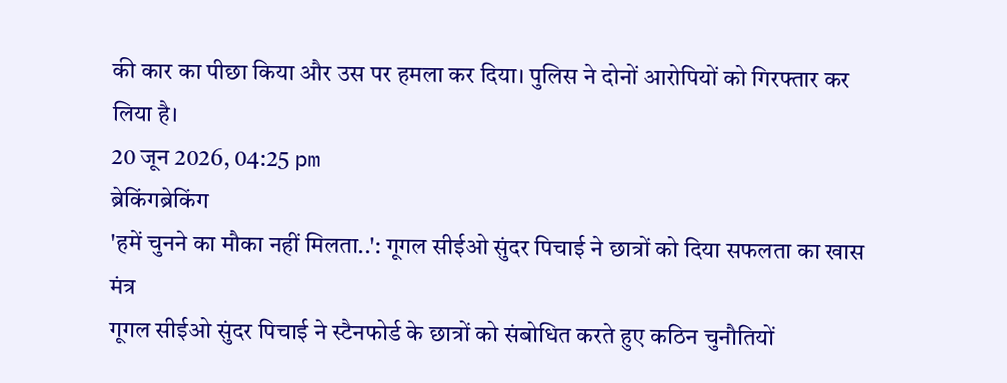की कार का पीछा किया और उस पर हमला कर दिया। पुलिस ने दोनों आरोपियों को गिरफ्तार कर लिया है।
20 जून 2026, 04:25 pm
ब्रेकिंगब्रेकिंग
'हमें चुनने का मौका नहीं मिलता..': गूगल सीईओ सुंदर पिचाई ने छात्रों को दिया सफलता का खास मंत्र
गूगल सीईओ सुंदर पिचाई ने स्टैनफोर्ड के छात्रों को संबोधित करते हुए कठिन चुनौतियों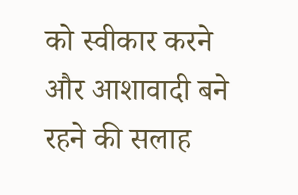को स्वीकार करने और आशावादी बने रहने की सलाह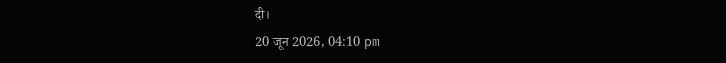दी।
20 जून 2026, 04:10 pm